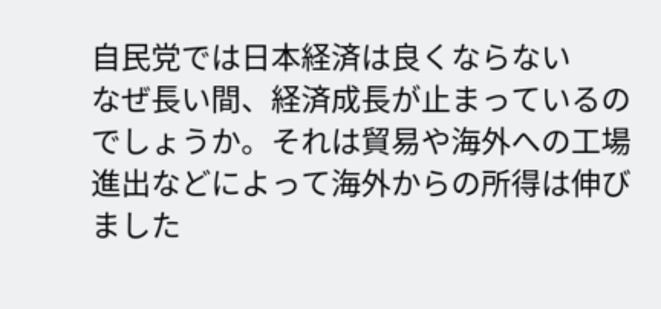自民党では日本経済は良くならない
なぜ長い間、経済成長が止まっているのでしょうか。それは貿易や海外への工場進出などによって海外からの所得は伸びました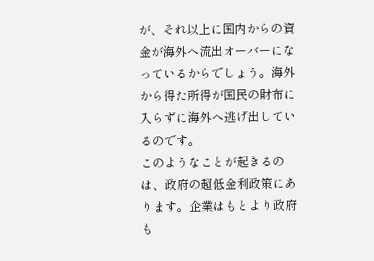が、それ以上に国内からの資金が海外へ流出オーバーになっているからでしょう。海外から得た所得が国民の財布に入らずに海外へ逃げ出しているのです。
このようなことが起きるのは、政府の超低金利政策にあります。企業はもとより政府も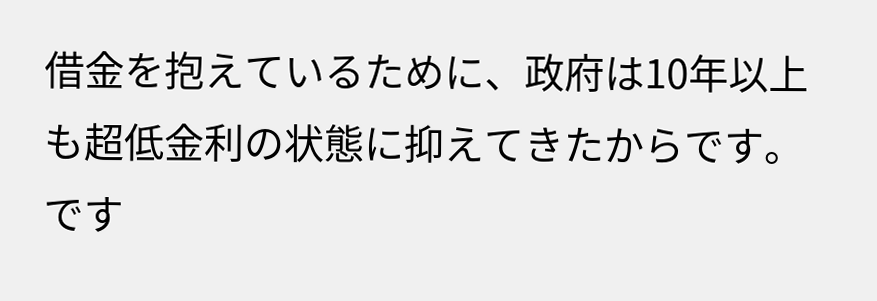借金を抱えているために、政府は10年以上も超低金利の状態に抑えてきたからです。
です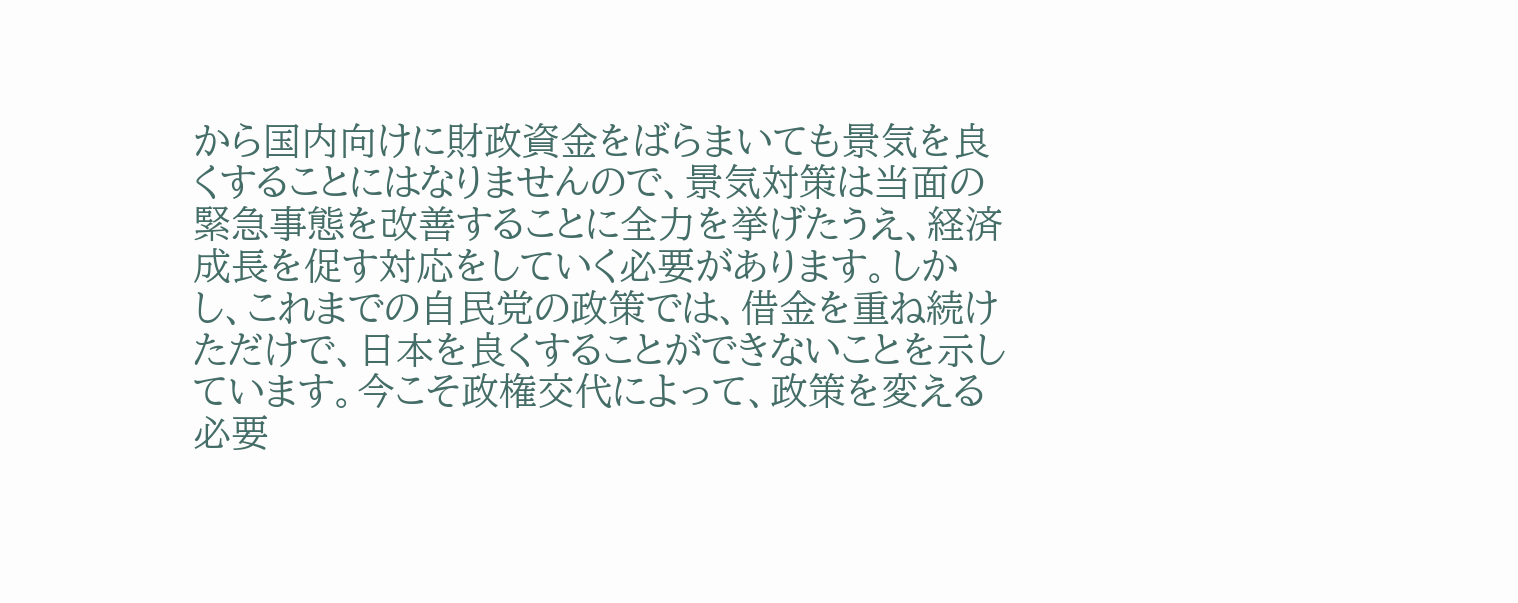から国内向けに財政資金をばらまいても景気を良くすることにはなりませんので、景気対策は当面の緊急事態を改善することに全力を挙げたうえ、経済成長を促す対応をしていく必要があります。しかし、これまでの自民党の政策では、借金を重ね続けただけで、日本を良くすることができないことを示しています。今こそ政権交代によって、政策を変える必要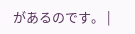があるのです。 |